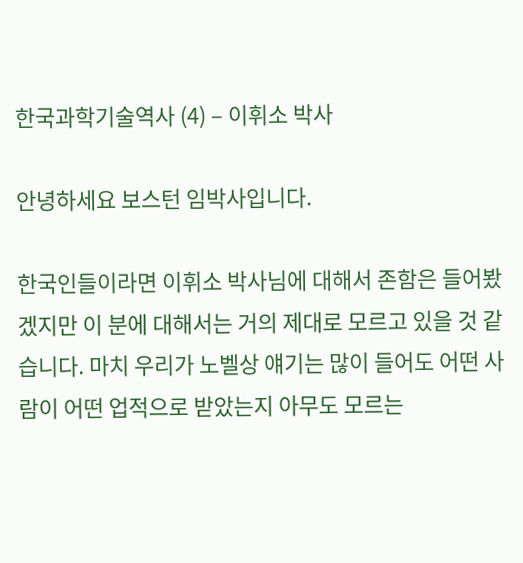한국과학기술역사 (4) – 이휘소 박사

안녕하세요 보스턴 임박사입니다.

한국인들이라면 이휘소 박사님에 대해서 존함은 들어봤겠지만 이 분에 대해서는 거의 제대로 모르고 있을 것 같습니다. 마치 우리가 노벨상 얘기는 많이 들어도 어떤 사람이 어떤 업적으로 받았는지 아무도 모르는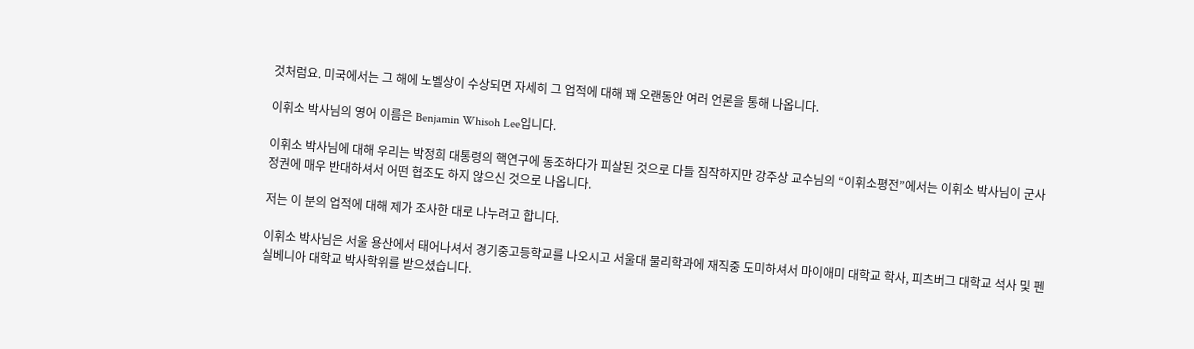것처럼요. 미국에서는 그 해에 노벨상이 수상되면 자세히 그 업적에 대해 꽤 오랜동안 여러 언론을 통해 나옵니다.

이휘소 박사님의 영어 이름은 Benjamin Whisoh Lee입니다.

이휘소 박사님에 대해 우리는 박정희 대통령의 핵연구에 동조하다가 피살된 것으로 다들 짐작하지만 강주상 교수님의 “이휘소평전”에서는 이휘소 박사님이 군사정권에 매우 반대하셔서 어떤 협조도 하지 않으신 것으로 나옵니다.

저는 이 분의 업적에 대해 제가 조사한 대로 나누려고 합니다.

이휘소 박사님은 서울 용산에서 태어나셔서 경기중고등학교를 나오시고 서울대 물리학과에 재직중 도미하셔서 마이애미 대학교 학사, 피츠버그 대학교 석사 및 펜실베니아 대학교 박사학위를 받으셨습니다.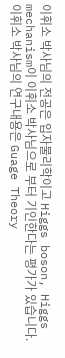이휘소 박사님의 전공은 입자물리학이고 Higgs boson, Higgs mechanism이 이휘소 박사님으로 부터 기인한다는 평가가 있습니다. 이휘소 박사님의 연구내용은 Guage Theory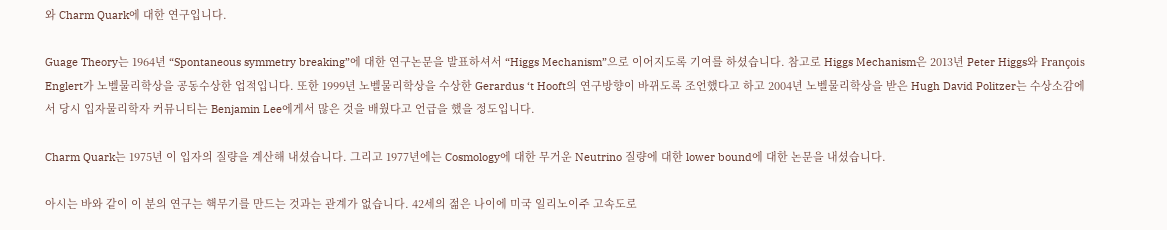와 Charm Quark에 대한 연구입니다.

Guage Theory는 1964년 “Spontaneous symmetry breaking”에 대한 연구논문을 발표하셔서 “Higgs Mechanism”으로 이어지도록 기여를 하셨습니다. 참고로 Higgs Mechanism은 2013년 Peter Higgs와 François Englert가 노벨물리학상을 공동수상한 업적입니다. 또한 1999년 노벨물리학상을 수상한 Gerardus ‘t Hooft의 연구방향이 바뀌도록 조언했다고 하고 2004년 노벨물리학상을 받은 Hugh David Politzer는 수상소감에서 당시 입자물리학자 커뮤니티는 Benjamin Lee에게서 많은 것을 배웠다고 언급을 했을 정도입니다.

Charm Quark는 1975년 이 입자의 질량을 계산해 내셨습니다. 그리고 1977년에는 Cosmology에 대한 무거운 Neutrino 질량에 대한 lower bound에 대한 논문을 내셨습니다.

아시는 바와 같이 이 분의 연구는 핵무기를 만드는 것과는 관계가 없습니다. 42세의 젊은 나이에 미국 일리노이주 고속도로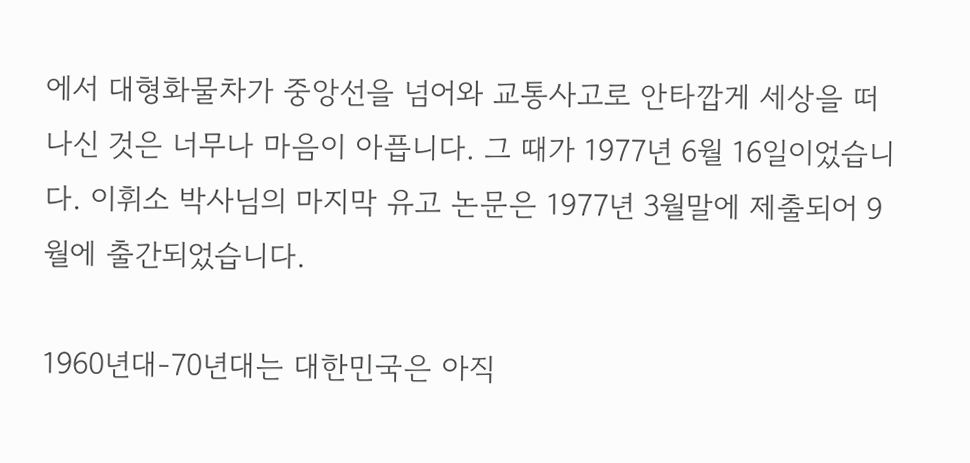에서 대형화물차가 중앙선을 넘어와 교통사고로 안타깝게 세상을 떠나신 것은 너무나 마음이 아픕니다. 그 때가 1977년 6월 16일이었습니다. 이휘소 박사님의 마지막 유고 논문은 1977년 3월말에 제출되어 9월에 출간되었습니다.

1960년대-70년대는 대한민국은 아직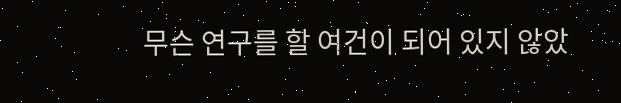무슨 연구를 할 여건이 되어 있지 않았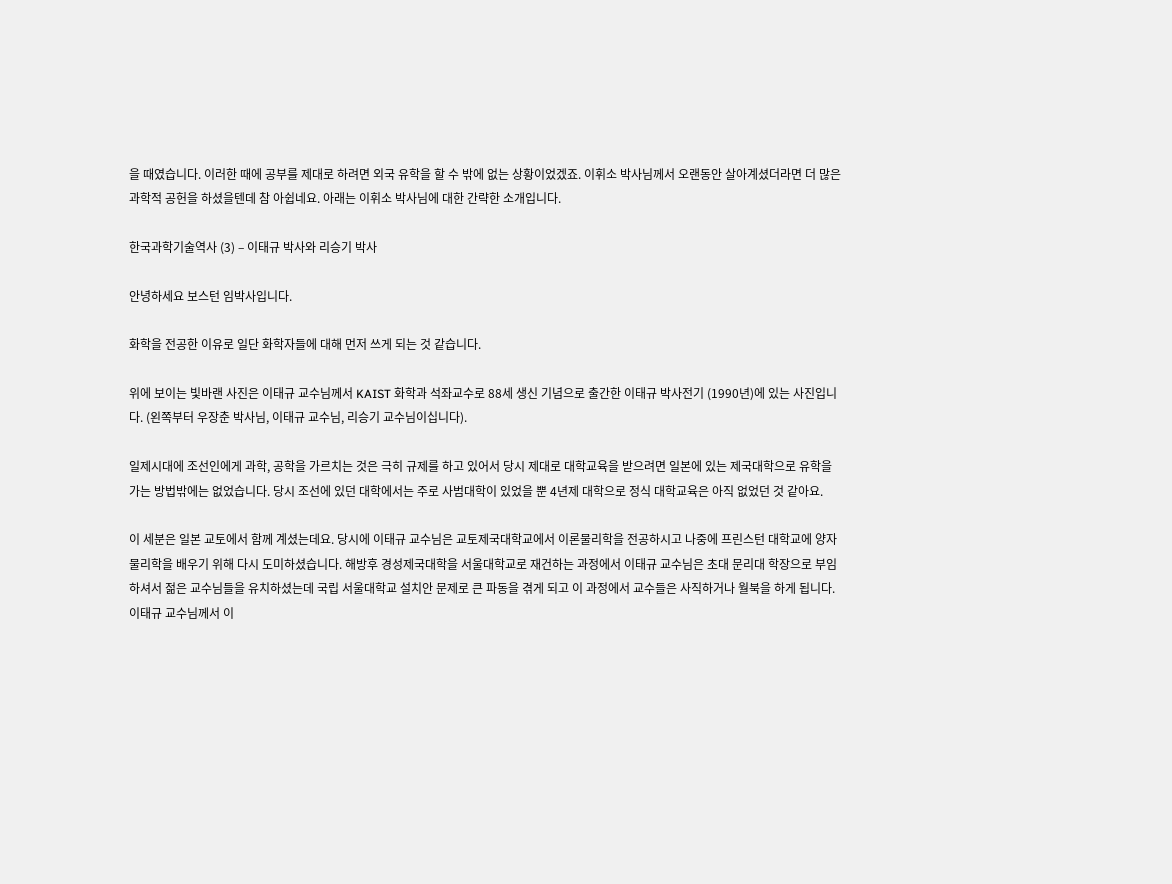을 때였습니다. 이러한 때에 공부를 제대로 하려면 외국 유학을 할 수 밖에 없는 상황이었겠죠. 이휘소 박사님께서 오랜동안 살아계셨더라면 더 많은 과학적 공헌을 하셨을텐데 참 아쉽네요. 아래는 이휘소 박사님에 대한 간략한 소개입니다.

한국과학기술역사 (3) – 이태규 박사와 리승기 박사

안녕하세요 보스턴 임박사입니다.

화학을 전공한 이유로 일단 화학자들에 대해 먼저 쓰게 되는 것 같습니다.

위에 보이는 빛바랜 사진은 이태규 교수님께서 KAIST 화학과 석좌교수로 88세 생신 기념으로 출간한 이태규 박사전기 (1990년)에 있는 사진입니다. (왼쪽부터 우장춘 박사님, 이태규 교수님, 리승기 교수님이십니다).

일제시대에 조선인에게 과학, 공학을 가르치는 것은 극히 규제를 하고 있어서 당시 제대로 대학교육을 받으려면 일본에 있는 제국대학으로 유학을 가는 방법밖에는 없었습니다. 당시 조선에 있던 대학에서는 주로 사범대학이 있었을 뿐 4년제 대학으로 정식 대학교육은 아직 없었던 것 같아요.

이 세분은 일본 교토에서 함께 계셨는데요. 당시에 이태규 교수님은 교토제국대학교에서 이론물리학을 전공하시고 나중에 프린스턴 대학교에 양자물리학을 배우기 위해 다시 도미하셨습니다. 해방후 경성제국대학을 서울대학교로 재건하는 과정에서 이태규 교수님은 초대 문리대 학장으로 부임하셔서 젊은 교수님들을 유치하셨는데 국립 서울대학교 설치안 문제로 큰 파동을 겪게 되고 이 과정에서 교수들은 사직하거나 월북을 하게 됩니다. 이태규 교수님께서 이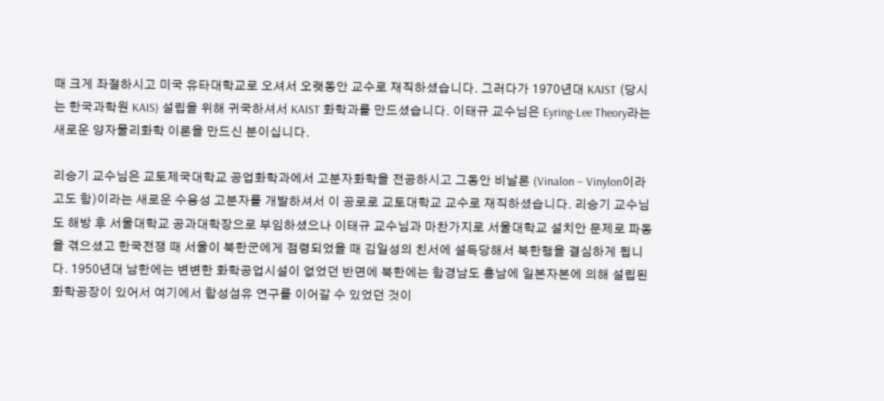때 크게 좌절하시고 미국 유타대학교로 오셔서 오랫동안 교수로 재직하셨습니다. 그러다가 1970년대 KAIST (당시는 한국과학원 KAIS) 설립을 위해 귀국하셔서 KAIST 화학과를 만드셨습니다. 이태규 교수님은 Eyring-Lee Theory라는 새로운 양자물리화학 이론을 만드신 분이십니다.

리승기 교수님은 교토제국대학교 공업화학과에서 고분자화학을 전공하시고 그동안 비날론 (Vinalon – Vinylon이라고도 함)이라는 새로운 수용성 고분자를 개발하셔서 이 공로로 교토대학교 교수로 재직하셨습니다. 리승기 교수님도 해방 후 서울대학교 공과대학장으로 부임하셨으나 이태규 교수님과 마찬가지로 서울대학교 설치안 문제로 파동을 겪으셨고 한국전쟁 때 서울이 북한군에게 점령되었을 때 김일성의 친서에 설득당해서 북한행을 결심하게 됩니다. 1950년대 남한에는 변변한 화학공업시설이 없었던 반면에 북한에는 함경남도 흥남에 일본자본에 의해 설립된 화학공장이 있어서 여기에서 합성섬유 연구를 이어갈 수 있었던 것이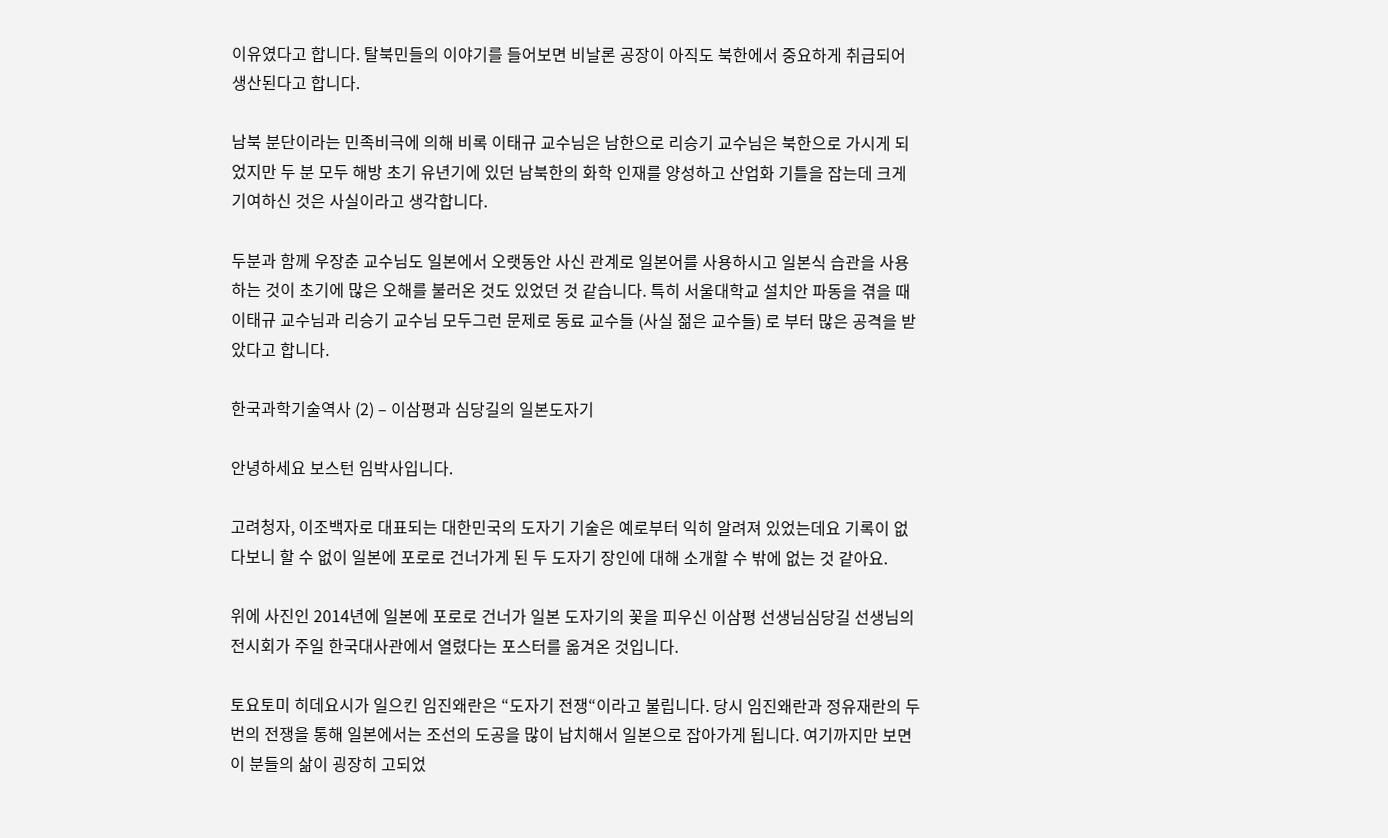이유였다고 합니다. 탈북민들의 이야기를 들어보면 비날론 공장이 아직도 북한에서 중요하게 취급되어 생산된다고 합니다.

남북 분단이라는 민족비극에 의해 비록 이태규 교수님은 남한으로 리승기 교수님은 북한으로 가시게 되었지만 두 분 모두 해방 초기 유년기에 있던 남북한의 화학 인재를 양성하고 산업화 기틀을 잡는데 크게 기여하신 것은 사실이라고 생각합니다.

두분과 함께 우장춘 교수님도 일본에서 오랫동안 사신 관계로 일본어를 사용하시고 일본식 습관을 사용하는 것이 초기에 많은 오해를 불러온 것도 있었던 것 같습니다. 특히 서울대학교 설치안 파동을 겪을 때 이태규 교수님과 리승기 교수님 모두그런 문제로 동료 교수들 (사실 젊은 교수들) 로 부터 많은 공격을 받았다고 합니다.

한국과학기술역사 (2) – 이삼평과 심당길의 일본도자기

안녕하세요 보스턴 임박사입니다.

고려청자, 이조백자로 대표되는 대한민국의 도자기 기술은 예로부터 익히 알려져 있었는데요 기록이 없다보니 할 수 없이 일본에 포로로 건너가게 된 두 도자기 장인에 대해 소개할 수 밖에 없는 것 같아요.

위에 사진인 2014년에 일본에 포로로 건너가 일본 도자기의 꽃을 피우신 이삼평 선생님심당길 선생님의 전시회가 주일 한국대사관에서 열렸다는 포스터를 옮겨온 것입니다.

토요토미 히데요시가 일으킨 임진왜란은 “도자기 전쟁“이라고 불립니다. 당시 임진왜란과 정유재란의 두번의 전쟁을 통해 일본에서는 조선의 도공을 많이 납치해서 일본으로 잡아가게 됩니다. 여기까지만 보면 이 분들의 삶이 굉장히 고되었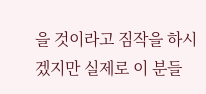을 것이라고 짐작을 하시겠지만 실제로 이 분들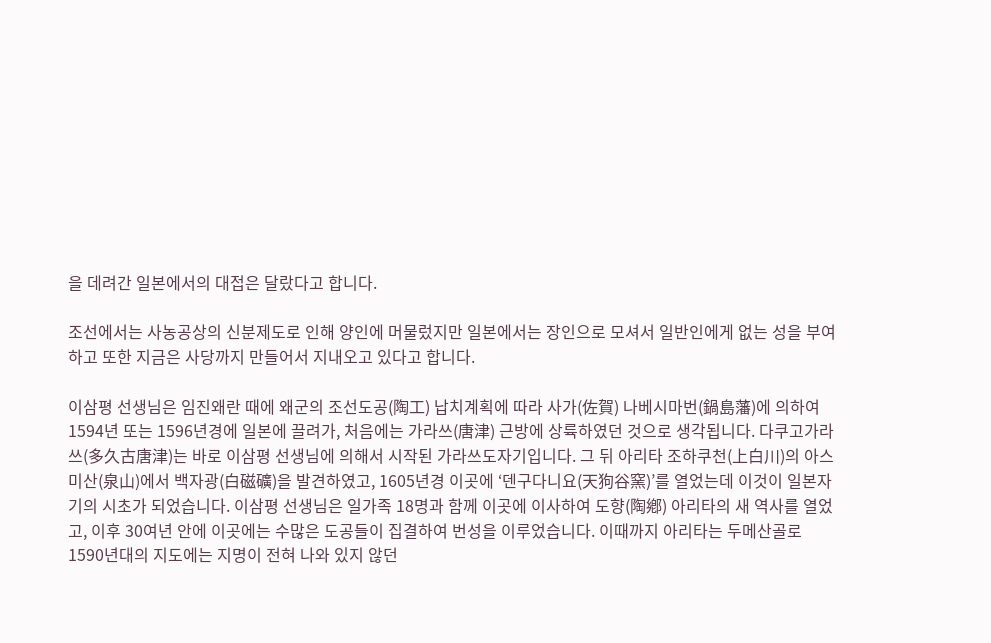을 데려간 일본에서의 대접은 달랐다고 합니다.

조선에서는 사농공상의 신분제도로 인해 양인에 머물렀지만 일본에서는 장인으로 모셔서 일반인에게 없는 성을 부여하고 또한 지금은 사당까지 만들어서 지내오고 있다고 합니다.

이삼평 선생님은 임진왜란 때에 왜군의 조선도공(陶工) 납치계획에 따라 사가(佐賀) 나베시마번(鍋島藩)에 의하여 1594년 또는 1596년경에 일본에 끌려가, 처음에는 가라쓰(唐津) 근방에 상륙하였던 것으로 생각됩니다. 다쿠고가라쓰(多久古唐津)는 바로 이삼평 선생님에 의해서 시작된 가라쓰도자기입니다. 그 뒤 아리타 조하쿠천(上白川)의 아스미산(泉山)에서 백자광(白磁礦)을 발견하였고, 1605년경 이곳에 ‘덴구다니요(天狗谷窯)’를 열었는데 이것이 일본자기의 시초가 되었습니다. 이삼평 선생님은 일가족 18명과 함께 이곳에 이사하여 도향(陶鄕) 아리타의 새 역사를 열었고, 이후 30여년 안에 이곳에는 수많은 도공들이 집결하여 번성을 이루었습니다. 이때까지 아리타는 두메산골로 1590년대의 지도에는 지명이 전혀 나와 있지 않던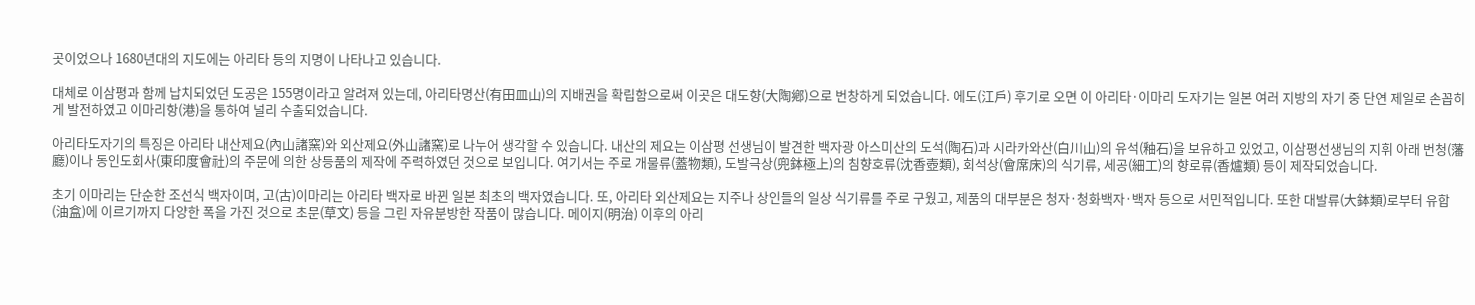곳이었으나 1680년대의 지도에는 아리타 등의 지명이 나타나고 있습니다.

대체로 이삼평과 함께 납치되었던 도공은 155명이라고 알려져 있는데, 아리타명산(有田皿山)의 지배권을 확립함으로써 이곳은 대도향(大陶鄕)으로 번창하게 되었습니다. 에도(江戶) 후기로 오면 이 아리타·이마리 도자기는 일본 여러 지방의 자기 중 단연 제일로 손꼽히게 발전하였고 이마리항(港)을 통하여 널리 수출되었습니다.

아리타도자기의 특징은 아리타 내산제요(內山諸窯)와 외산제요(外山諸窯)로 나누어 생각할 수 있습니다. 내산의 제요는 이삼평 선생님이 발견한 백자광 아스미산의 도석(陶石)과 시라카와산(白川山)의 유석(釉石)을 보유하고 있었고, 이삼평선생님의 지휘 아래 번청(藩廳)이나 동인도회사(東印度會社)의 주문에 의한 상등품의 제작에 주력하였던 것으로 보입니다. 여기서는 주로 개물류(蓋物類), 도발극상(兜鉢極上)의 침향호류(沈香壺類), 회석상(會席床)의 식기류, 세공(細工)의 향로류(香爐類) 등이 제작되었습니다.

초기 이마리는 단순한 조선식 백자이며, 고(古)이마리는 아리타 백자로 바뀐 일본 최초의 백자였습니다. 또, 아리타 외산제요는 지주나 상인들의 일상 식기류를 주로 구웠고, 제품의 대부분은 청자·청화백자·백자 등으로 서민적입니다. 또한 대발류(大鉢類)로부터 유합(油盒)에 이르기까지 다양한 폭을 가진 것으로 초문(草文) 등을 그린 자유분방한 작품이 많습니다. 메이지(明治) 이후의 아리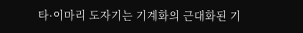타·이마리 도자기는 기계화의 근대화된 기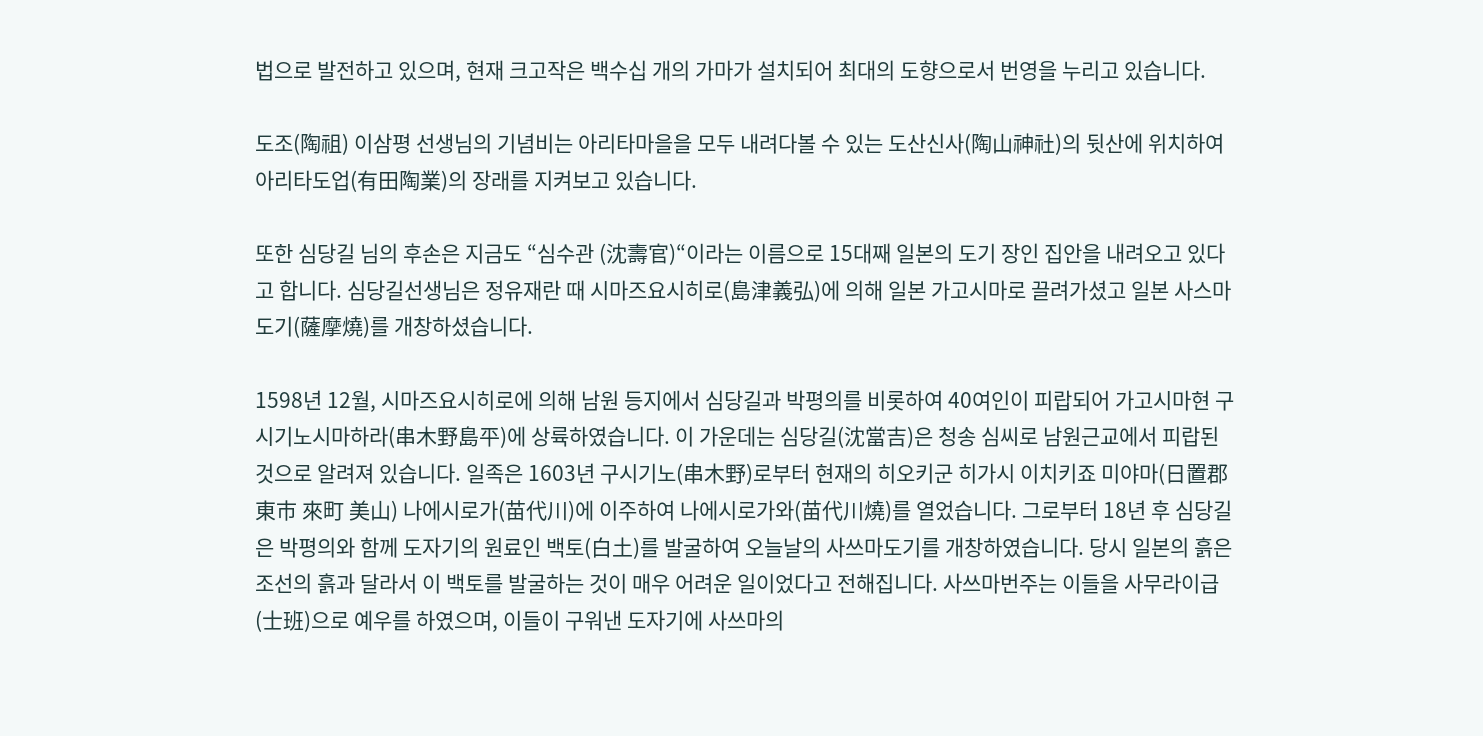법으로 발전하고 있으며, 현재 크고작은 백수십 개의 가마가 설치되어 최대의 도향으로서 번영을 누리고 있습니다.

도조(陶祖) 이삼평 선생님의 기념비는 아리타마을을 모두 내려다볼 수 있는 도산신사(陶山神社)의 뒷산에 위치하여 아리타도업(有田陶業)의 장래를 지켜보고 있습니다.

또한 심당길 님의 후손은 지금도 “심수관 (沈壽官)“이라는 이름으로 15대째 일본의 도기 장인 집안을 내려오고 있다고 합니다. 심당길선생님은 정유재란 때 시마즈요시히로(島津義弘)에 의해 일본 가고시마로 끌려가셨고 일본 사스마도기(薩摩燒)를 개창하셨습니다.

1598년 12월, 시마즈요시히로에 의해 남원 등지에서 심당길과 박평의를 비롯하여 40여인이 피랍되어 가고시마현 구시기노시마하라(串木野島平)에 상륙하였습니다. 이 가운데는 심당길(沈當吉)은 청송 심씨로 남원근교에서 피랍된 것으로 알려져 있습니다. 일족은 1603년 구시기노(串木野)로부터 현재의 히오키군 히가시 이치키죠 미야마(日置郡 東市 來町 美山) 나에시로가(苗代川)에 이주하여 나에시로가와(苗代川燒)를 열었습니다. 그로부터 18년 후 심당길은 박평의와 함께 도자기의 원료인 백토(白土)를 발굴하여 오늘날의 사쓰마도기를 개창하였습니다. 당시 일본의 흙은 조선의 흙과 달라서 이 백토를 발굴하는 것이 매우 어려운 일이었다고 전해집니다. 사쓰마번주는 이들을 사무라이급(士班)으로 예우를 하였으며, 이들이 구워낸 도자기에 사쓰마의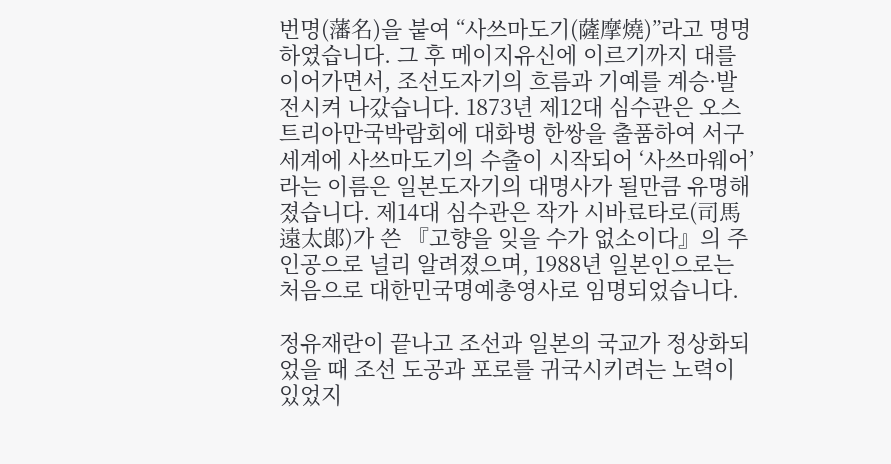번명(藩名)을 붙여 “사쓰마도기(薩摩燒)”라고 명명하였습니다. 그 후 메이지유신에 이르기까지 대를 이어가면서, 조선도자기의 흐름과 기예를 계승·발전시켜 나갔습니다. 1873년 제12대 심수관은 오스트리아만국박람회에 대화병 한쌍을 출품하여 서구세계에 사쓰마도기의 수출이 시작되어 ‘사쓰마웨어’라는 이름은 일본도자기의 대명사가 될만큼 유명해졌습니다. 제14대 심수관은 작가 시바료타로(司馬遠太郞)가 쓴 『고향을 잊을 수가 없소이다』의 주인공으로 널리 알려졌으며, 1988년 일본인으로는 처음으로 대한민국명예총영사로 임명되었습니다.

정유재란이 끝나고 조선과 일본의 국교가 정상화되었을 때 조선 도공과 포로를 귀국시키려는 노력이 있었지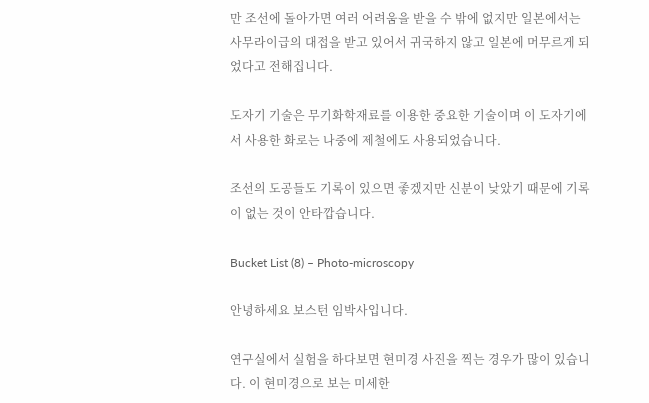만 조선에 돌아가면 여러 어려움을 받을 수 밖에 없지만 일본에서는 사무라이급의 대접을 받고 있어서 귀국하지 않고 일본에 머무르게 되었다고 전해집니다.

도자기 기술은 무기화학재료를 이용한 중요한 기술이며 이 도자기에서 사용한 화로는 나중에 제철에도 사용되었습니다.

조선의 도공들도 기록이 있으면 좋겠지만 신분이 낮았기 때문에 기록이 없는 것이 안타깝습니다.

Bucket List (8) – Photo-microscopy

안녕하세요 보스턴 임박사입니다.

연구실에서 실험을 하다보면 현미경 사진을 찍는 경우가 많이 있습니다. 이 현미경으로 보는 미세한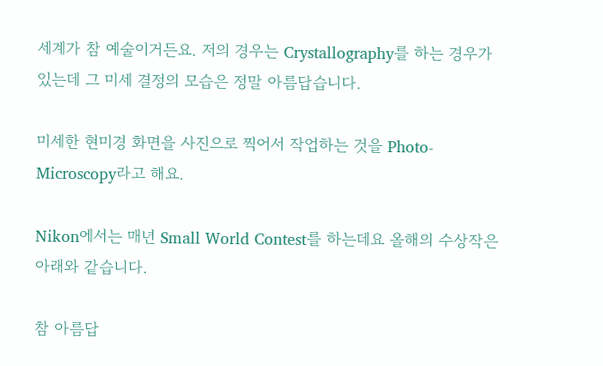세계가 참 예술이거든요. 저의 경우는 Crystallography를 하는 경우가 있는데 그 미세 결정의 모습은 정말 아름답습니다.

미세한 현미경 화면을 사진으로 찍어서 작업하는 것을 Photo-Microscopy라고 해요.

Nikon에서는 매년 Small World Contest를 하는데요 올해의 수상작은 아래와 같습니다.

참 아름답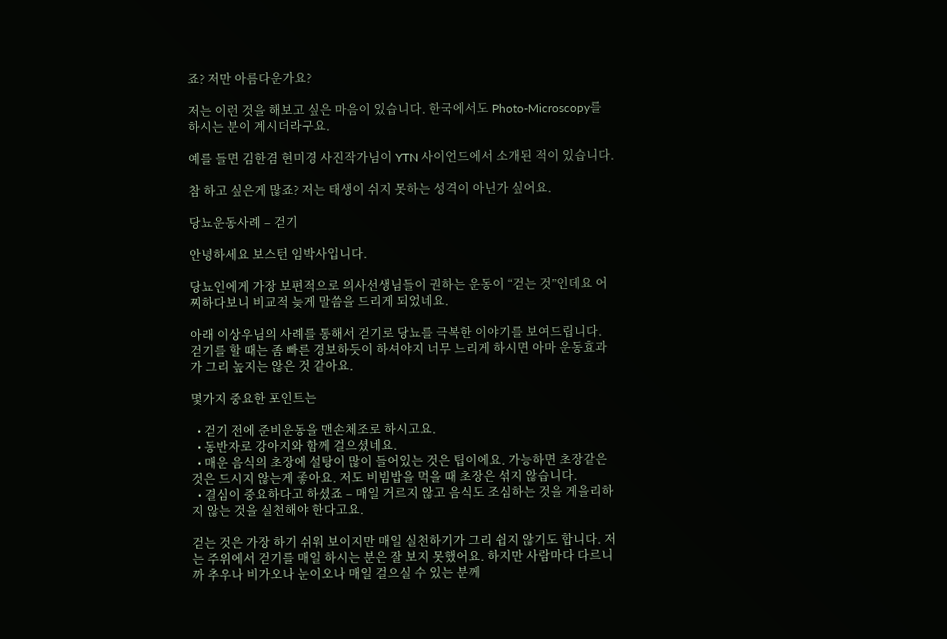죠? 저만 아름다운가요?

저는 이런 것을 해보고 싶은 마음이 있습니다. 한국에서도 Photo-Microscopy를 하시는 분이 계시더라구요.

예를 들면 김한겸 현미경 사진작가님이 YTN 사이언드에서 소개된 적이 있습니다.

참 하고 싶은게 많죠? 저는 태생이 쉬지 못하는 성격이 아닌가 싶어요.

당뇨운동사례 – 걷기

안녕하세요 보스턴 임박사입니다.

당뇨인에게 가장 보편적으로 의사선생님들이 권하는 운동이 “걷는 것”인데요 어찌하다보니 비교적 늦게 말씀을 드리게 되었네요.

아래 이상우님의 사례를 통해서 걷기로 당뇨를 극복한 이야기를 보여드립니다. 걷기를 할 때는 좀 빠른 경보하듯이 하셔야지 너무 느리게 하시면 아마 운동효과가 그리 높지는 않은 것 같아요.

몇가지 중요한 포인트는

  • 걷기 전에 준비운동을 맨손체조로 하시고요.
  • 동반자로 강아지와 함께 걸으셨네요.
  • 매운 음식의 초장에 설탕이 많이 들어있는 것은 팁이에요. 가능하면 초장같은 것은 드시지 않는게 좋아요. 저도 비빔밥을 먹을 때 초장은 섞지 않습니다.
  • 결심이 중요하다고 하셨죠 – 매일 거르지 않고 음식도 조심하는 것을 게을리하지 않는 것을 실천해야 한다고요.

걷는 것은 가장 하기 쉬워 보이지만 매일 실천하기가 그리 쉽지 않기도 합니다. 저는 주위에서 걷기를 매일 하시는 분은 잘 보지 못했어요. 하지만 사람마다 다르니까 추우나 비가오나 눈이오나 매일 걸으실 수 있는 분께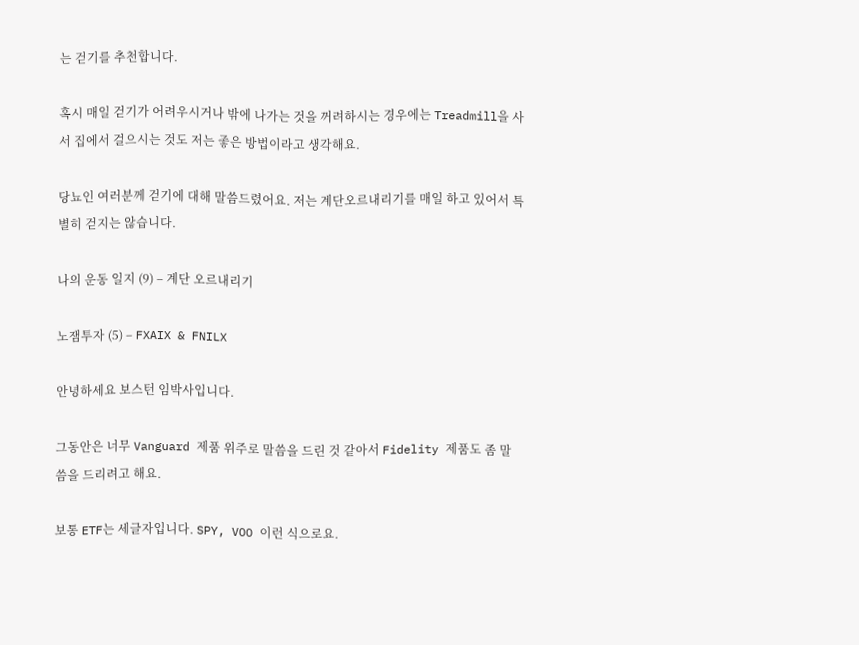는 걷기를 추천합니다.

혹시 매일 걷기가 어려우시거나 밖에 나가는 것을 꺼려하시는 경우에는 Treadmill을 사서 집에서 걸으시는 것도 저는 좋은 방법이라고 생각해요.

당뇨인 여러분께 걷기에 대해 말씀드렸어요. 저는 계단오르내리기를 매일 하고 있어서 특별히 걷지는 않습니다.

나의 운동 일지 (9) – 계단 오르내리기

노잼투자 (5) – FXAIX & FNILX

안녕하세요 보스턴 임박사입니다.

그동안은 너무 Vanguard 제품 위주로 말씀을 드린 것 같아서 Fidelity 제품도 좀 말씀을 드리려고 해요.

보통 ETF는 세글자입니다. SPY, VOO 이런 식으로요.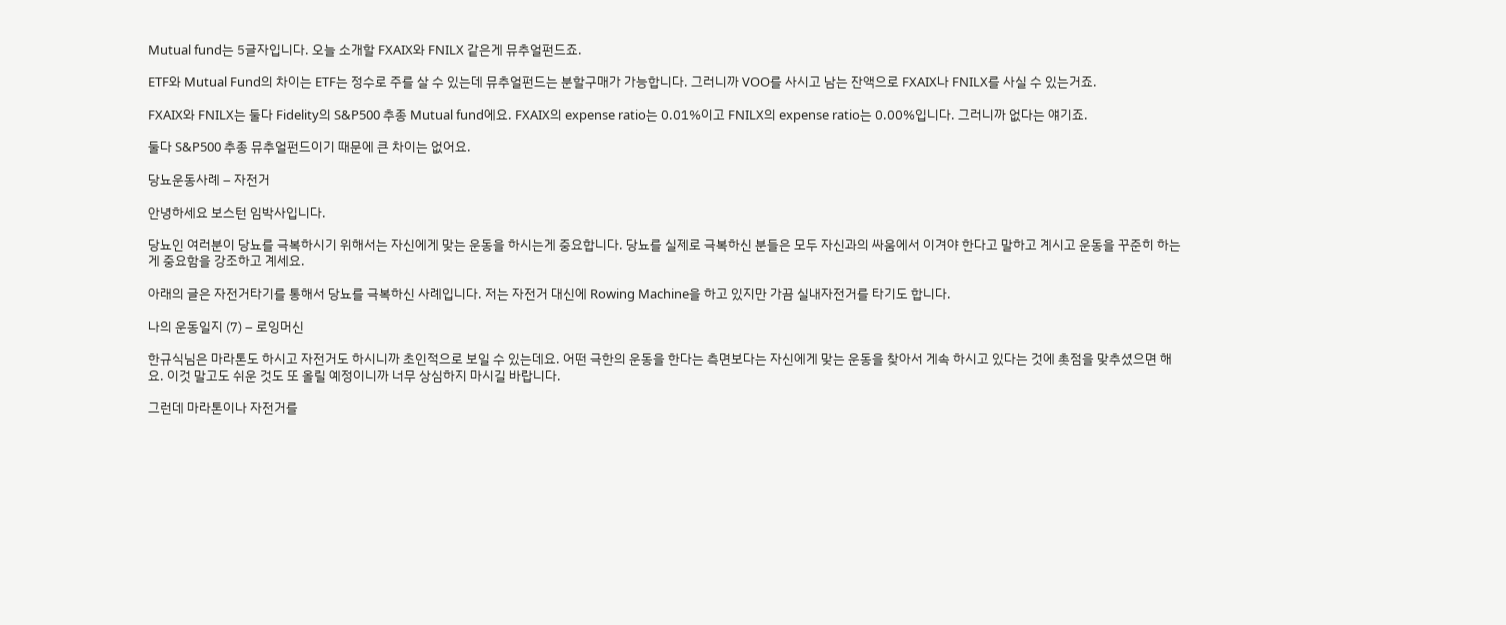Mutual fund는 5글자입니다. 오늘 소개할 FXAIX와 FNILX 같은게 뮤추얼펀드죠.

ETF와 Mutual Fund의 차이는 ETF는 정수로 주를 살 수 있는데 뮤추얼펀드는 분할구매가 가능합니다. 그러니까 VOO를 사시고 남는 잔액으로 FXAIX나 FNILX를 사실 수 있는거죠.

FXAIX와 FNILX는 둘다 Fidelity의 S&P500 추종 Mutual fund에요. FXAIX의 expense ratio는 0.01%이고 FNILX의 expense ratio는 0.00%입니다. 그러니까 없다는 얘기죠.

둘다 S&P500 추종 뮤추얼펀드이기 때문에 큰 차이는 없어요.

당뇨운동사례 – 자전거

안녕하세요 보스턴 임박사입니다.

당뇨인 여러분이 당뇨를 극복하시기 위해서는 자신에게 맞는 운동을 하시는게 중요합니다. 당뇨를 실제로 극복하신 분들은 모두 자신과의 싸움에서 이겨야 한다고 말하고 계시고 운동을 꾸준히 하는게 중요함을 강조하고 계세요.

아래의 글은 자전거타기를 통해서 당뇨를 극복하신 사례입니다. 저는 자전거 대신에 Rowing Machine을 하고 있지만 가끔 실내자전거를 타기도 합니다.

나의 운동일지 (7) – 로잉머신

한규식님은 마라톤도 하시고 자전거도 하시니까 초인적으로 보일 수 있는데요. 어떤 극한의 운동을 한다는 측면보다는 자신에게 맞는 운동을 찾아서 게속 하시고 있다는 것에 촛점을 맞추셨으면 해요. 이것 말고도 쉬운 것도 또 올릴 예정이니까 너무 상심하지 마시길 바랍니다.

그런데 마라톤이나 자전거를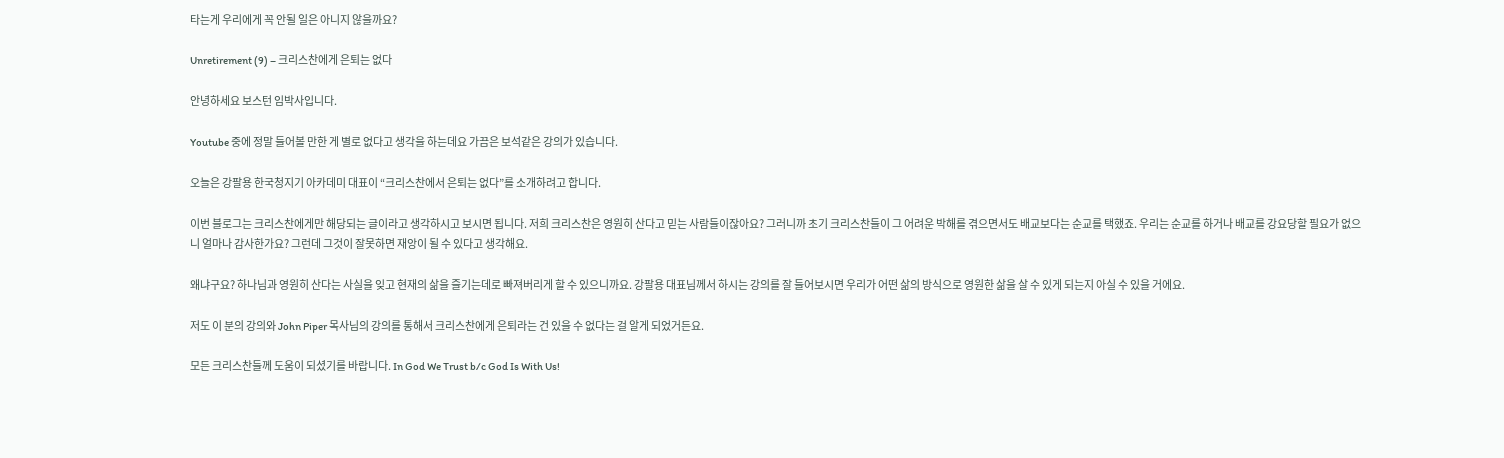타는게 우리에게 꼭 안될 일은 아니지 않을까요?

Unretirement (9) – 크리스찬에게 은퇴는 없다

안녕하세요 보스턴 임박사입니다.

Youtube 중에 정말 들어볼 만한 게 별로 없다고 생각을 하는데요 가끔은 보석같은 강의가 있습니다.

오늘은 강팔용 한국청지기 아카데미 대표이 “크리스찬에서 은퇴는 없다”를 소개하려고 합니다.

이번 블로그는 크리스찬에게만 해당되는 글이라고 생각하시고 보시면 됩니다. 저희 크리스찬은 영원히 산다고 믿는 사람들이잖아요? 그러니까 초기 크리스찬들이 그 어려운 박해를 겪으면서도 배교보다는 순교를 택했죠. 우리는 순교를 하거나 배교를 강요당할 필요가 없으니 얼마나 감사한가요? 그런데 그것이 잘못하면 재앙이 될 수 있다고 생각해요.

왜냐구요? 하나님과 영원히 산다는 사실을 잊고 현재의 삶을 즐기는데로 빠져버리게 할 수 있으니까요. 강팔용 대표님께서 하시는 강의를 잘 들어보시면 우리가 어떤 삶의 방식으로 영원한 삶을 살 수 있게 되는지 아실 수 있을 거에요.

저도 이 분의 강의와 John Piper 목사님의 강의를 통해서 크리스찬에게 은퇴라는 건 있을 수 없다는 걸 알게 되었거든요.

모든 크리스찬들께 도움이 되셨기를 바랍니다. In God We Trust b/c God Is With Us!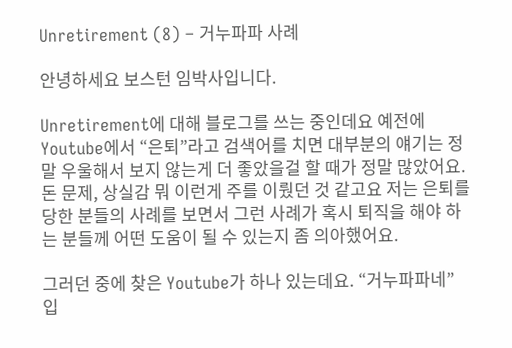Unretirement (8) – 거누파파 사례

안녕하세요 보스턴 임박사입니다.

Unretirement에 대해 블로그를 쓰는 중인데요 예전에 Youtube에서 “은퇴”라고 검색어를 치면 대부분의 얘기는 정말 우울해서 보지 않는게 더 좋았을걸 할 때가 정말 많았어요. 돈 문제, 상실감 뭐 이런게 주를 이뤘던 것 같고요 저는 은퇴를 당한 분들의 사례를 보면서 그런 사례가 혹시 퇴직을 해야 하는 분들께 어떤 도움이 될 수 있는지 좀 의아했어요.

그러던 중에 찾은 Youtube가 하나 있는데요. “거누파파네” 입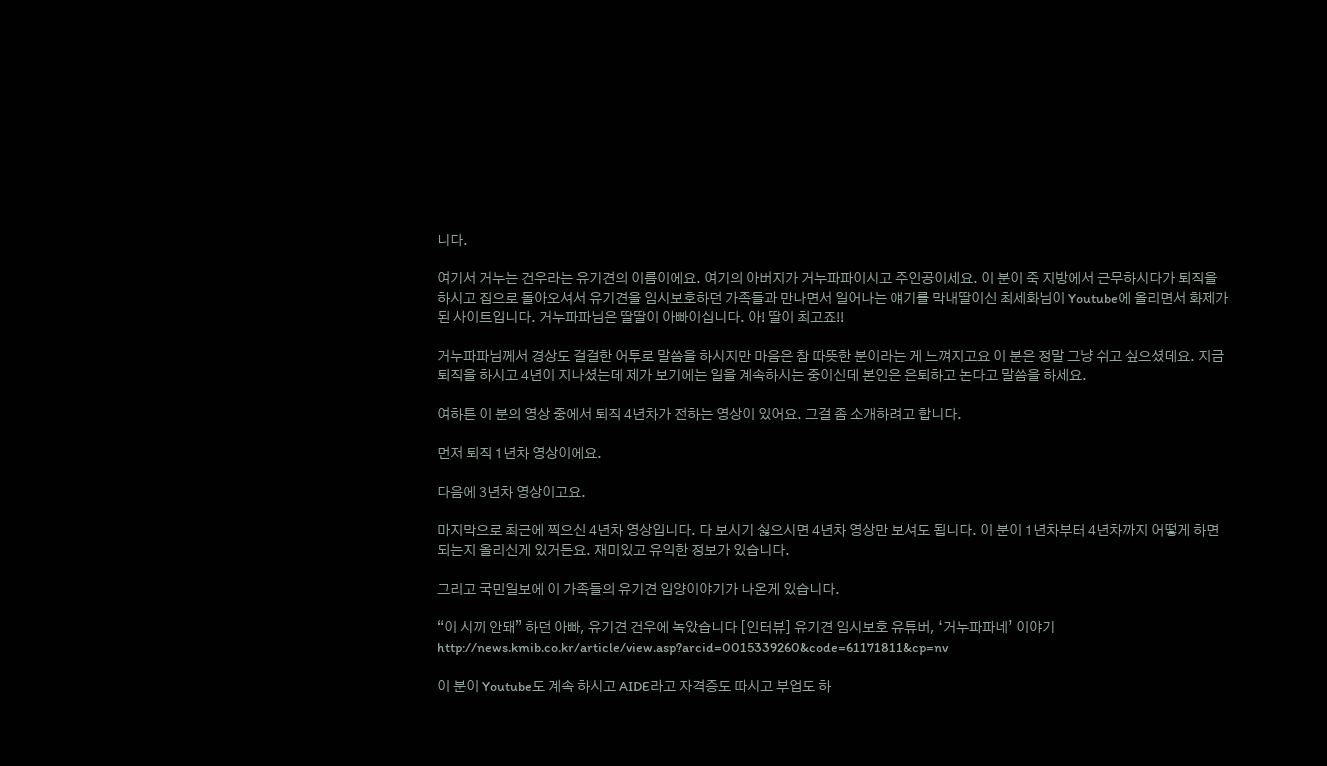니다.

여기서 거누는 건우라는 유기견의 이름이에요. 여기의 아버지가 거누파파이시고 주인공이세요. 이 분이 죽 지방에서 근무하시다가 퇴직을 하시고 집으로 돌아오셔서 유기견을 임시보호하던 가족들과 만나면서 일어나는 얘기를 막내딸이신 최세화님이 Youtube에 올리면서 화제가 된 사이트입니다. 거누파파님은 딸딸이 아빠이십니다. 아! 딸이 최고죠!!

거누파파님께서 경상도 걸걸한 어투로 말씀을 하시지만 마음은 참 따뜻한 분이라는 게 느껴지고요 이 분은 정말 그냥 쉬고 싶으셨데요. 지금 퇴직을 하시고 4년이 지나셨는데 제가 보기에는 일을 계속하시는 중이신데 본인은 은퇴하고 논다고 말씀을 하세요.

여하튼 이 분의 영상 중에서 퇴직 4년차가 전하는 영상이 있어요. 그걸 좀 소개하려고 합니다.

먼저 퇴직 1년차 영상이에요.

다음에 3년차 영상이고요.

마지막으로 최근에 찍으신 4년차 영상입니다. 다 보시기 싫으시면 4년차 영상만 보셔도 됩니다. 이 분이 1년차부터 4년차까지 어떻게 하면 되는지 올리신게 있거든요. 재미있고 유익한 정보가 있습니다.

그리고 국민일보에 이 가족들의 유기견 입양이야기가 나온게 있습니다.

“이 시끼 안돼” 하던 아빠, 유기견 건우에 녹았습니다 [인터뷰] 유기견 임시보호 유튜버, ‘거누파파네’ 이야기 http://news.kmib.co.kr/article/view.asp?arcid=0015339260&code=61171811&cp=nv

이 분이 Youtube도 계속 하시고 AIDE라고 자격증도 따시고 부업도 하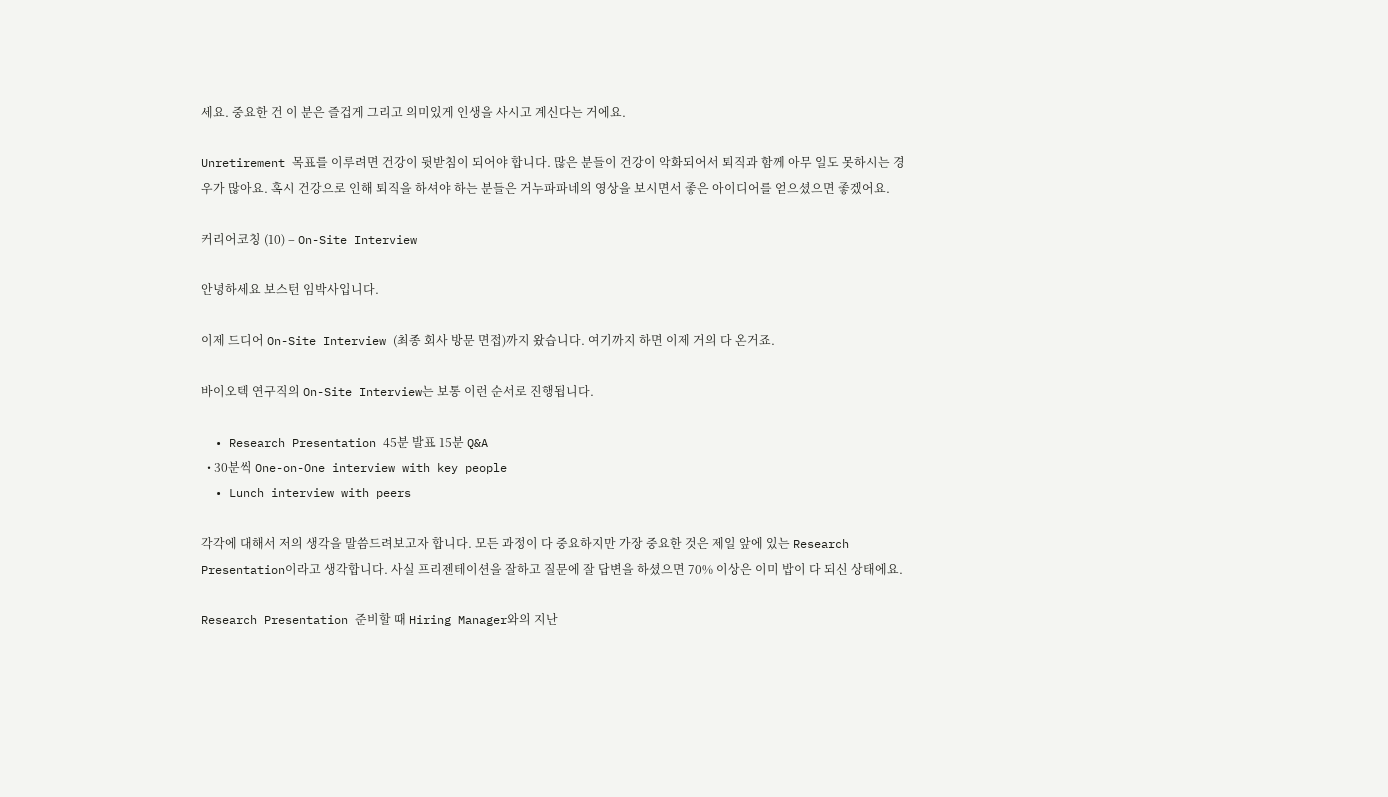세요. 중요한 건 이 분은 즐겁게 그리고 의미있게 인생을 사시고 계신다는 거에요.

Unretirement 목표를 이루려면 건강이 뒷받침이 되어야 합니다. 많은 분들이 건강이 악화되어서 퇴직과 함께 아무 일도 못하시는 경우가 많아요. 혹시 건강으로 인해 퇴직을 하셔야 하는 분들은 거누파파네의 영상을 보시면서 좋은 아이디어를 얻으셨으면 좋겠어요.

커리어코칭 (10) – On-Site Interview

안녕하세요 보스턴 임박사입니다.

이제 드디어 On-Site Interview (최종 회사 방문 면접)까지 왔습니다. 여기까지 하면 이제 거의 다 온거죠.

바이오텍 연구직의 On-Site Interview는 보통 이런 순서로 진행됩니다.

  • Research Presentation 45분 발표 15분 Q&A
  • 30분씩 One-on-One interview with key people
  • Lunch interview with peers

각각에 대해서 저의 생각을 말씀드려보고자 합니다. 모든 과정이 다 중요하지만 가장 중요한 것은 제일 앞에 있는 Research Presentation이라고 생각합니다. 사실 프리젠테이션을 잘하고 질문에 잘 답변을 하셨으면 70% 이상은 이미 밥이 다 되신 상태에요.

Research Presentation 준비할 때 Hiring Manager와의 지난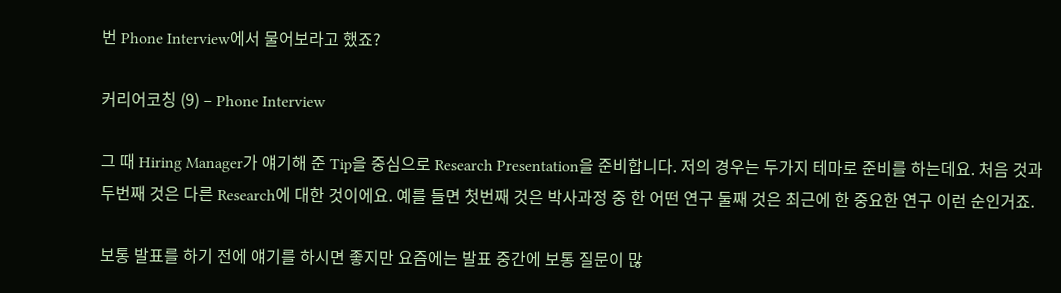번 Phone Interview에서 물어보라고 했죠?

커리어코칭 (9) – Phone Interview

그 때 Hiring Manager가 얘기해 준 Tip을 중심으로 Research Presentation을 준비합니다. 저의 경우는 두가지 테마로 준비를 하는데요. 처음 것과 두번째 것은 다른 Research에 대한 것이에요. 예를 들면 첫번째 것은 박사과정 중 한 어떤 연구 둘째 것은 최근에 한 중요한 연구 이런 순인거죠.

보통 발표를 하기 전에 얘기를 하시면 좋지만 요즘에는 발표 중간에 보통 질문이 많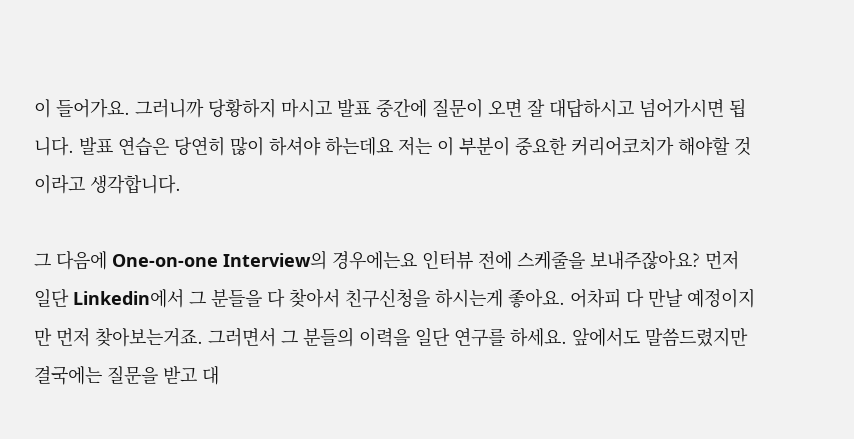이 들어가요. 그러니까 당황하지 마시고 발표 중간에 질문이 오면 잘 대답하시고 넘어가시면 됩니다. 발표 연습은 당연히 많이 하셔야 하는데요 저는 이 부분이 중요한 커리어코치가 해야할 것이라고 생각합니다.

그 다음에 One-on-one Interview의 경우에는요 인터뷰 전에 스케줄을 보내주잖아요? 먼저 일단 Linkedin에서 그 분들을 다 찾아서 친구신청을 하시는게 좋아요. 어차피 다 만날 예정이지만 먼저 찾아보는거죠. 그러면서 그 분들의 이력을 일단 연구를 하세요. 앞에서도 말씀드렸지만 결국에는 질문을 받고 대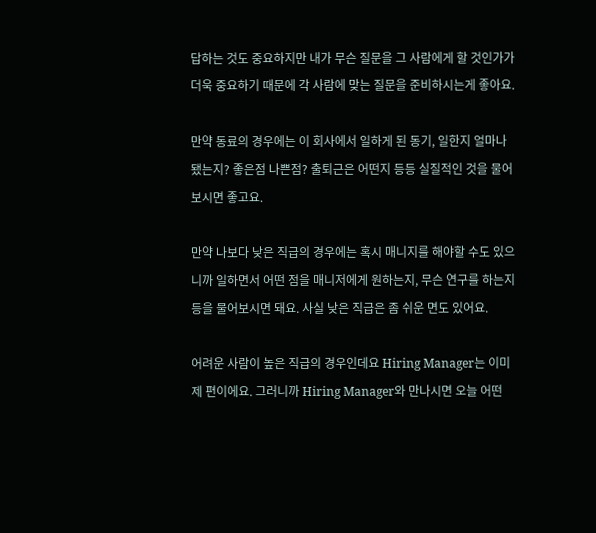답하는 것도 중요하지만 내가 무슨 질문을 그 사람에게 할 것인가가 더욱 중요하기 때문에 각 사람에 맞는 질문을 준비하시는게 좋아요.

만약 동료의 경우에는 이 회사에서 일하게 된 동기, 일한지 얼마나 됐는지? 좋은점 나쁜점? 출퇴근은 어떤지 등등 실질적인 것을 물어보시면 좋고요.

만약 나보다 낮은 직급의 경우에는 혹시 매니지를 해야할 수도 있으니까 일하면서 어떤 점을 매니저에게 원하는지, 무슨 연구를 하는지 등을 물어보시면 돼요. 사실 낮은 직급은 좀 쉬운 면도 있어요.

어려운 사람이 높은 직급의 경우인데요 Hiring Manager는 이미 제 편이에요. 그러니까 Hiring Manager와 만나시면 오늘 어떤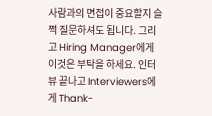사람과의 면접이 중요할지 슬쩍 질문하셔도 됩니다. 그리고 Hiring Manager에게 이것은 부탁을 하세요. 인터뷰 끝나고 Interviewers에게 Thank-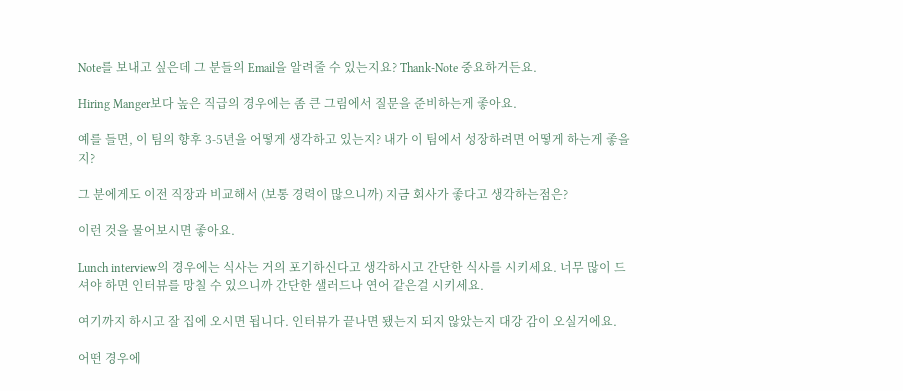Note를 보내고 싶은데 그 분들의 Email을 알려줄 수 있는지요? Thank-Note 중요하거든요.

Hiring Manger보다 높은 직급의 경우에는 좀 큰 그림에서 질문을 준비하는게 좋아요.

예를 들면, 이 팀의 향후 3-5년을 어떻게 생각하고 있는지? 내가 이 팀에서 성장하려면 어떻게 하는게 좋을지?

그 분에게도 이전 직장과 비교해서 (보통 경력이 많으니까) 지금 회사가 좋다고 생각하는점은?

이런 것을 물어보시면 좋아요.

Lunch interview의 경우에는 식사는 거의 포기하신다고 생각하시고 간단한 식사를 시키세요. 너무 많이 드셔야 하면 인터뷰를 망칠 수 있으니까 간단한 샐러드나 연어 같은걸 시키세요.

여기까지 하시고 잘 집에 오시면 됩니다. 인터뷰가 끝나면 됐는지 되지 않았는지 대강 감이 오실거에요.

어떤 경우에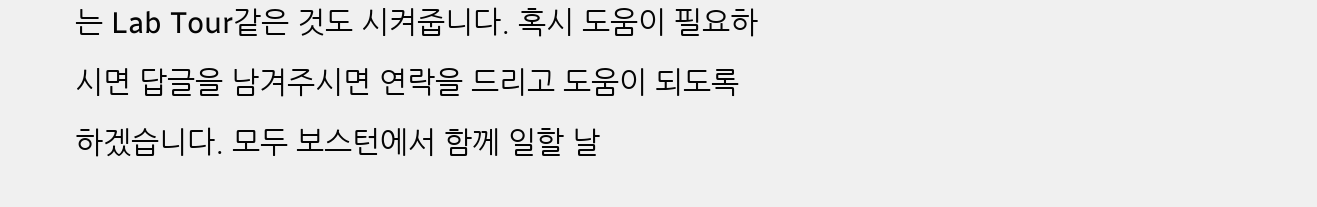는 Lab Tour같은 것도 시켜줍니다. 혹시 도움이 필요하시면 답글을 남겨주시면 연락을 드리고 도움이 되도록 하겠습니다. 모두 보스턴에서 함께 일할 날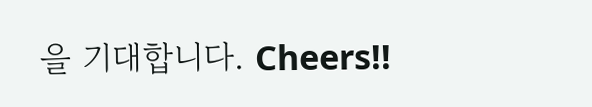을 기대합니다. Cheers!!